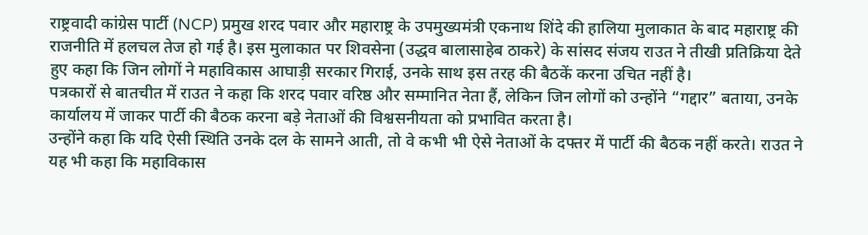राष्ट्रवादी कांग्रेस पार्टी (NCP) प्रमुख शरद पवार और महाराष्ट्र के उपमुख्यमंत्री एकनाथ शिंदे की हालिया मुलाकात के बाद महाराष्ट्र की राजनीति में हलचल तेज हो गई है। इस मुलाकात पर शिवसेना (उद्धव बालासाहेब ठाकरे) के सांसद संजय राउत ने तीखी प्रतिक्रिया देते हुए कहा कि जिन लोगों ने महाविकास आघाड़ी सरकार गिराई, उनके साथ इस तरह की बैठकें करना उचित नहीं है।
पत्रकारों से बातचीत में राउत ने कहा कि शरद पवार वरिष्ठ और सम्मानित नेता हैं, लेकिन जिन लोगों को उन्होंने “गद्दार” बताया, उनके कार्यालय में जाकर पार्टी की बैठक करना बड़े नेताओं की विश्वसनीयता को प्रभावित करता है।
उन्होंने कहा कि यदि ऐसी स्थिति उनके दल के सामने आती, तो वे कभी भी ऐसे नेताओं के दफ्तर में पार्टी की बैठक नहीं करते। राउत ने यह भी कहा कि महाविकास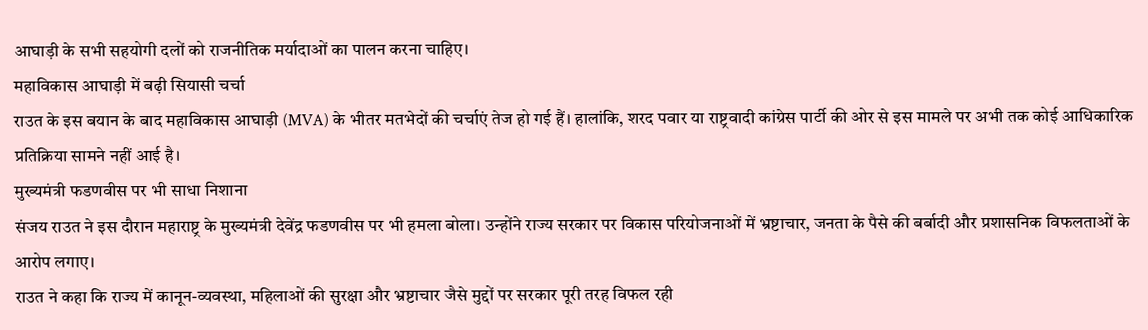आघाड़ी के सभी सहयोगी दलों को राजनीतिक मर्यादाओं का पालन करना चाहिए।
महाविकास आघाड़ी में बढ़ी सियासी चर्चा
राउत के इस बयान के बाद महाविकास आघाड़ी (MVA) के भीतर मतभेदों की चर्चाएं तेज हो गई हैं। हालांकि, शरद पवार या राष्ट्रवादी कांग्रेस पार्टी की ओर से इस मामले पर अभी तक कोई आधिकारिक प्रतिक्रिया सामने नहीं आई है।
मुख्यमंत्री फडणवीस पर भी साधा निशाना
संजय राउत ने इस दौरान महाराष्ट्र के मुख्यमंत्री देवेंद्र फडणवीस पर भी हमला बोला। उन्होंने राज्य सरकार पर विकास परियोजनाओं में भ्रष्टाचार, जनता के पैसे की बर्बादी और प्रशासनिक विफलताओं के आरोप लगाए।
राउत ने कहा कि राज्य में कानून-व्यवस्था, महिलाओं की सुरक्षा और भ्रष्टाचार जैसे मुद्दों पर सरकार पूरी तरह विफल रही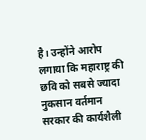है। उन्होंने आरोप लगाया कि महाराष्ट्र की छवि को सबसे ज्यादा नुकसान वर्तमान सरकार की कार्यशैली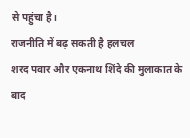से पहुंचा है।
राजनीति में बढ़ सकती है हलचल
शरद पवार और एकनाथ शिंदे की मुलाकात के बाद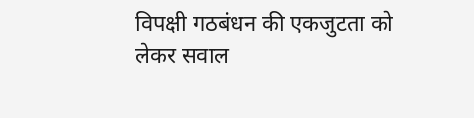विपक्षी गठबंधन की एकजुटता को लेकर सवाल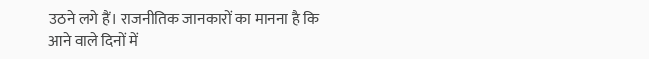उठने लगे हैं। राजनीतिक जानकारों का मानना है कि आने वाले दिनों में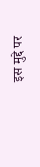इस मुद्दे पर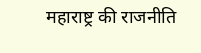महाराष्ट्र की राजनीति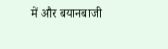में और बयानबाजी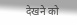देखने को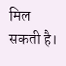मिल सकती है।